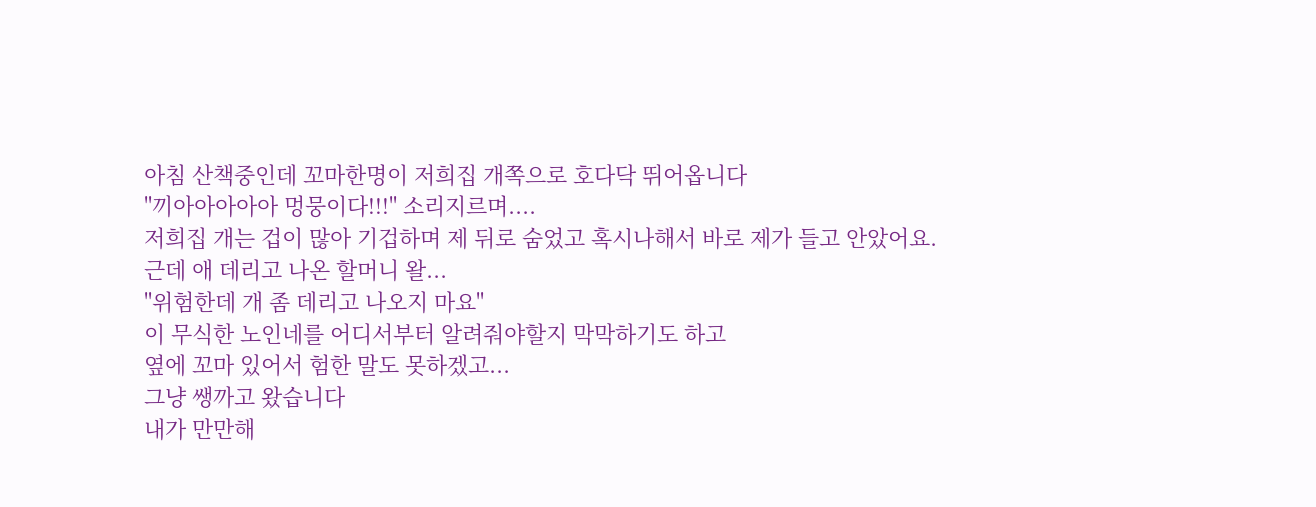아침 산책중인데 꼬마한명이 저희집 개쪽으로 호다닥 뛰어옵니다
"끼아아아아아 멍뭉이다!!!" 소리지르며....
저희집 개는 겁이 많아 기겁하며 제 뒤로 숨었고 혹시나해서 바로 제가 들고 안았어요.
근데 애 데리고 나온 할머니 왈...
"위험한데 개 좀 데리고 나오지 마요"
이 무식한 노인네를 어디서부터 알려줘야할지 막막하기도 하고
옆에 꼬마 있어서 험한 말도 못하겠고...
그냥 쌩까고 왔습니다
내가 만만해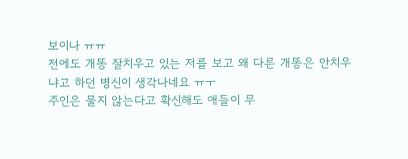보이나 ㅠㅠ
전에도 개똥 잘치우고 있는 저를 보고 왜 다른 개똥은 안치우냐고 하던 병신이 생각나네요 ㅠㅜ
주인은 물지 않는다고 확신해도 애들이 무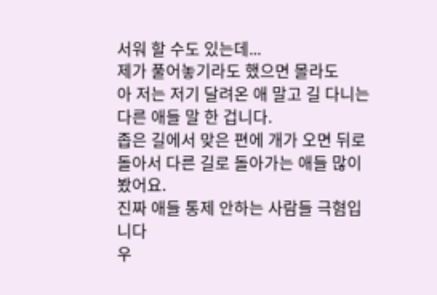서워 할 수도 있는데...
제가 풀어놓기라도 했으면 몰라도
아 저는 저기 달려온 애 말고 길 다니는 다른 애들 말 한 겁니다.
좁은 길에서 맞은 편에 개가 오면 뒤로 돌아서 다른 길로 돌아가는 애들 많이 봤어요.
진짜 애들 통제 안하는 사람들 극혐입니다
우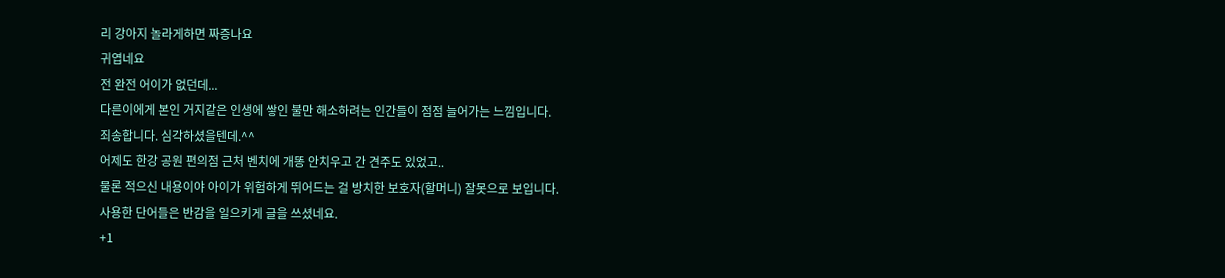리 강아지 놀라게하면 짜증나요
귀엽네요
전 완전 어이가 없던데...
다른이에게 본인 거지같은 인생에 쌓인 불만 해소하려는 인간들이 점점 늘어가는 느낌입니다.
죄송합니다. 심각하셨을텐데.^^
어제도 한강 공원 편의점 근처 벤치에 개똥 안치우고 간 견주도 있었고..
물론 적으신 내용이야 아이가 위험하게 뛰어드는 걸 방치한 보호자(할머니) 잘못으로 보입니다.
사용한 단어들은 반감을 일으키게 글을 쓰셨네요.
+1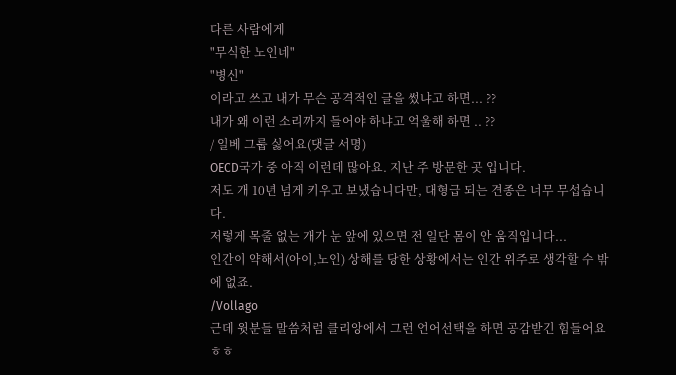다른 사람에게
"무식한 노인네"
"병신"
이라고 쓰고 내가 무슨 공격적인 글을 썼냐고 하면... ??
내가 왜 이런 소리까지 들어야 하냐고 억울해 하면 .. ??
/ 일베 그룹 싫어요(댓글 서명)
OECD국가 중 아직 이런데 많아요. 지난 주 방문한 곳 입니다.
저도 개 10년 넘게 키우고 보냈습니다만, 대형급 되는 견종은 너무 무섭습니다.
저렇게 목줄 없는 개가 눈 앞에 있으면 전 일단 몸이 안 움직입니다...
인간이 약해서(아이,노인) 상해를 당한 상황에서는 인간 위주로 생각할 수 밖에 없죠.
/Vollago
근데 윗분들 말씀처럼 클리앙에서 그런 언어선택을 하면 공감받긴 힘들어요 ㅎㅎ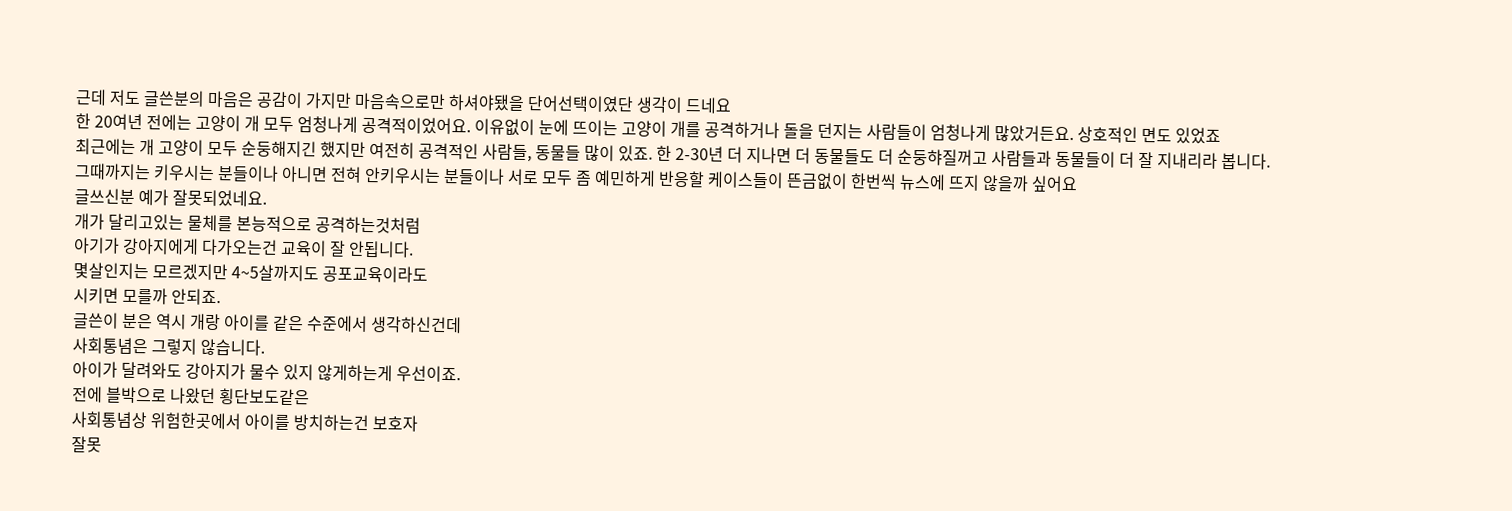근데 저도 글쓴분의 마음은 공감이 가지만 마음속으로만 하셔야됐을 단어선택이였단 생각이 드네요
한 20여년 전에는 고양이 개 모두 엄청나게 공격적이었어요. 이유없이 눈에 뜨이는 고양이 개를 공격하거나 돌을 던지는 사람들이 엄청나게 많았거든요. 상호적인 면도 있었죠
최근에는 개 고양이 모두 순둥해지긴 했지만 여전히 공격적인 사람들, 동물들 많이 있죠. 한 2-30년 더 지나면 더 동물들도 더 순둥햐질꺼고 사람들과 동물들이 더 잘 지내리라 봅니다.
그때까지는 키우시는 분들이나 아니면 전혀 안키우시는 분들이나 서로 모두 좀 예민하게 반응할 케이스들이 뜬금없이 한번씩 뉴스에 뜨지 않을까 싶어요
글쓰신분 예가 잘못되었네요.
개가 달리고있는 물체를 본능적으로 공격하는것처럼
아기가 강아지에게 다가오는건 교육이 잘 안됩니다.
몇살인지는 모르겠지만 4~5살까지도 공포교육이라도
시키면 모를까 안되죠.
글쓴이 분은 역시 개랑 아이를 같은 수준에서 생각하신건데
사회통념은 그렇지 않습니다.
아이가 달려와도 강아지가 물수 있지 않게하는게 우선이죠.
전에 블박으로 나왔던 횡단보도같은
사회통념상 위험한곳에서 아이를 방치하는건 보호자
잘못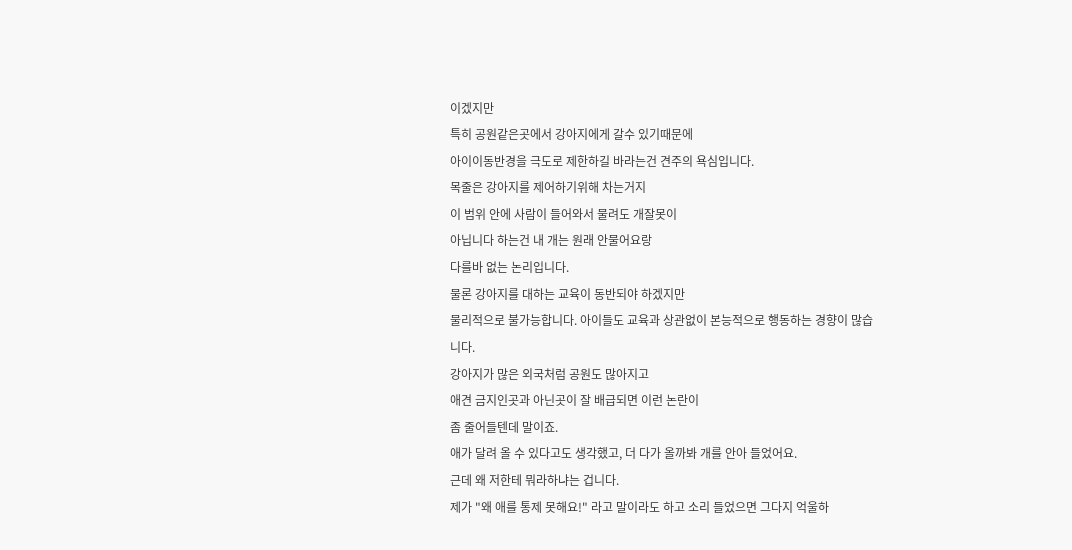이겠지만
특히 공원같은곳에서 강아지에게 갈수 있기때문에
아이이동반경을 극도로 제한하길 바라는건 견주의 욕심입니다.
목줄은 강아지를 제어하기위해 차는거지
이 범위 안에 사람이 들어와서 물려도 개잘못이
아닙니다 하는건 내 개는 원래 안물어요랑
다를바 없는 논리입니다.
물론 강아지를 대하는 교육이 동반되야 하겠지만
물리적으로 불가능합니다. 아이들도 교육과 상관없이 본능적으로 행동하는 경향이 많습니다.
강아지가 많은 외국처럼 공원도 많아지고
애견 금지인곳과 아닌곳이 잘 배급되면 이런 논란이
좀 줄어들텐데 말이죠.
애가 달려 올 수 있다고도 생각했고, 더 다가 올까봐 개를 안아 들었어요.
근데 왜 저한테 뭐라하냐는 겁니다.
제가 "왜 애를 통제 못해요!" 라고 말이라도 하고 소리 들었으면 그다지 억울하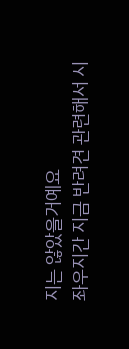지는 않았을거예요
좌우지간 지금 반려견 관련해서 시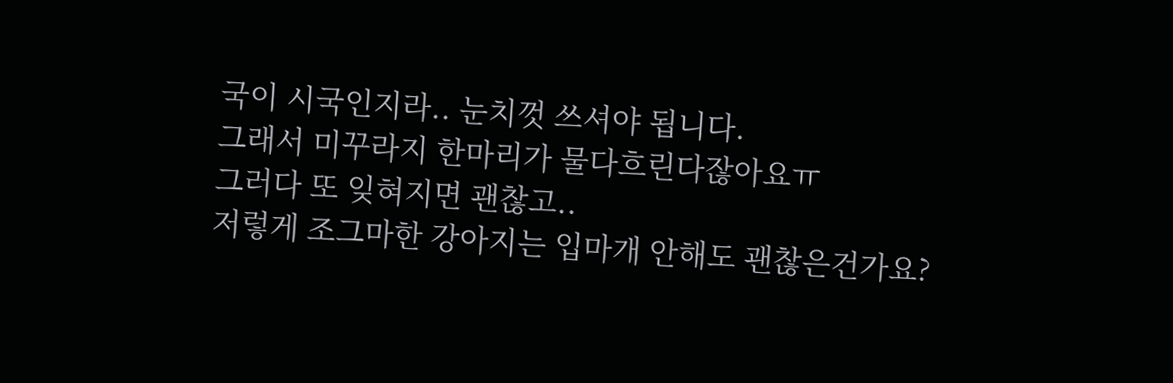국이 시국인지라.. 눈치껏 쓰셔야 됩니다.
그래서 미꾸라지 한마리가 물다흐린다잖아요ㅠ
그러다 또 잊혀지면 괜찮고..
저렇게 조그마한 강아지는 입마개 안해도 괜찮은건가요?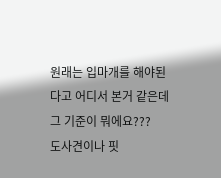원래는 입마개를 해야된다고 어디서 본거 같은데
그 기준이 뭐에요???
도사견이나 핏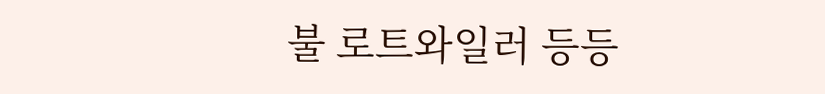불 로트와일러 등등